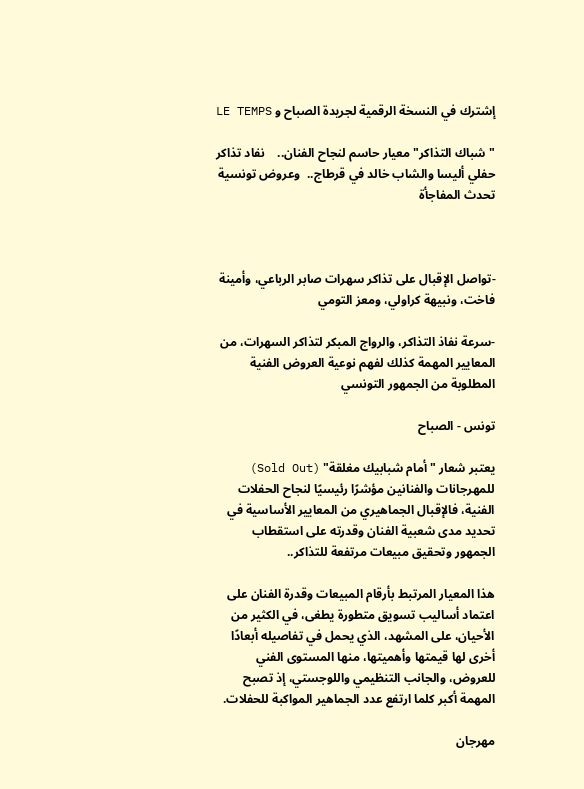إشترك في النسخة الرقمية لجريدة الصباح و LE TEMPS

"شباك التذاكر" معيار حاسم لنجاح الفنان..    نفاد تذاكر حفلي أليسا والشاب خالد في قرطاج..  وعروض تونسية تحدث المفاجأة



-تواصل الإقبال على تذاكر سهرات صابر الرباعي، وأمينة فاخت، ونبيهة كراولي، ومعز التومي

-سرعة نفاذ التذاكر، والرواج المبكر لتذاكر السهرات، من المعايير المهمة كذلك لفهم نوعية العروض الفنية المطلوبة من الجمهور التونسي

تونس - الصباح

يعتبر شعار "أمام شبابيك مغلقة" (Sold Out) للمهرجانات والفنانين مؤشرًا رئيسيًا لنجاح الحفلات الفنية، فالإقبال الجماهيري من المعايير الأساسية في تحديد مدى شعبية الفنان وقدرته على استقطاب الجمهور وتحقيق مبيعات مرتفعة للتذاكر..

هذا المعيار المرتبط بأرقام المبيعات وقدرة الفنان على اعتماد أساليب تسويق متطورة يطغى، في الكثير من الأحيان، على المشهد، الذي يحمل في تفاصيله أبعادًا أخرى لها قيمتها وأهميتها، منها المستوى الفني للعروض، والجانب التنظيمي واللوجستي، إذ تصبح المهمة أكبر كلما ارتفع عدد الجماهير المواكبة للحفلات.

مهرجان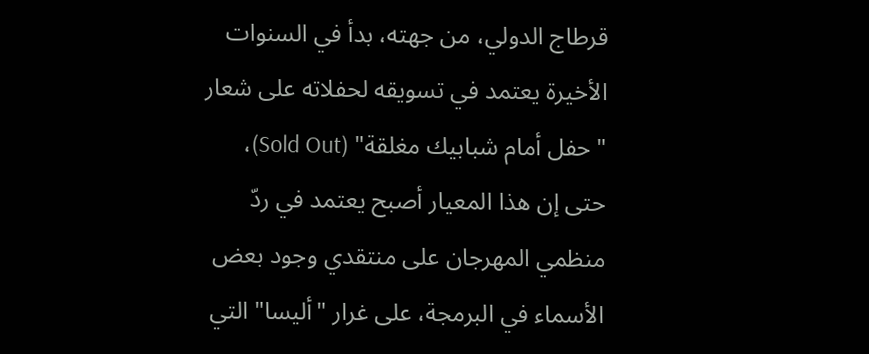قرطاج الدولي، من جهته، بدأ في السنوات الأخيرة يعتمد في تسويقه لحفلاته على شعار "حفل أمام شبابيك مغلقة" (Sold Out)، حتى إن هذا المعيار أصبح يعتمد في ردّ منظمي المهرجان على منتقدي وجود بعض الأسماء في البرمجة، على غرار "أليسا" التي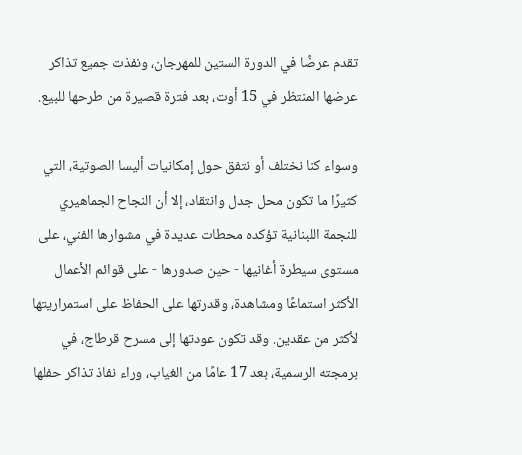تقدم عرضًا في الدورة الستين للمهرجان، ونفذت جميع تذاكر عرضها المنتظر في 15 أوت، بعد فترة قصيرة من طرحها للبيع.

وسواء كنا نختلف أو نتفق حول إمكانيات أليسا الصوتية، التي كثيرًا ما تكون محل جدل وانتقاد، إلا أن النجاح الجماهيري للنجمة اللبنانية تؤكده محطات عديدة في مشوارها الفني، على مستوى سيطرة أغانيها - حين صدورها - على قوائم الأعمال الأكثر استماعًا ومشاهدة، وقدرتها على الحفاظ على استمراريتها لأكثر من عقدين. وقد تكون عودتها إلى مسرح قرطاج، في برمجته الرسمية، بعد 17 عامًا من الغياب، وراء نفاذ تذاكر حفلها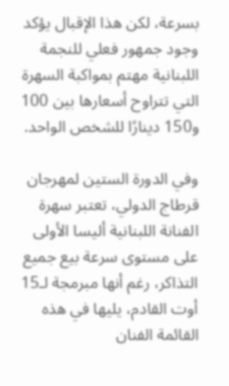بسرعة، لكن هذا الإقبال يؤكد وجود جمهور فعلي للنجمة اللبنانية مهتم بمواكبة السهرة التي تتراوح أسعارها بين 100 و150 دينارًا للشخص الواحد.

وفي الدورة الستين لمهرجان قرطاج الدولي، تعتبر سهرة الفنانة اللبنانية أليسا الأولى على مستوى سرعة بيع جميع التذاكر، رغم أنها مبرمجة لـ15 أوت القادم، يليها في هذه القائمة الفنان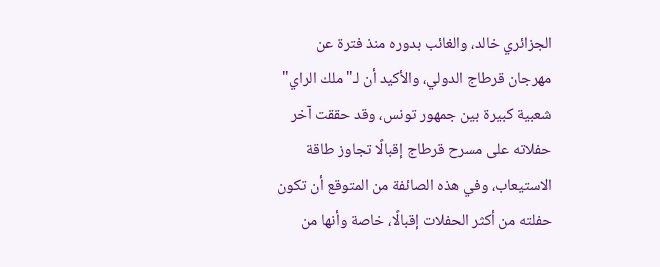الجزائري خالد، والغائب بدوره منذ فترة عن مهرجان قرطاج الدولي، والأكيد أن لـ"ملك الراي" شعبية كبيرة بين جمهور تونس، وقد حققت آخر حفلاته على مسرح قرطاج إقبالًا تجاوز طاقة الاستيعاب، وفي هذه الصائفة من المتوقع أن تكون حفلته من أكثر الحفلات إقبالًا، خاصة وأنها من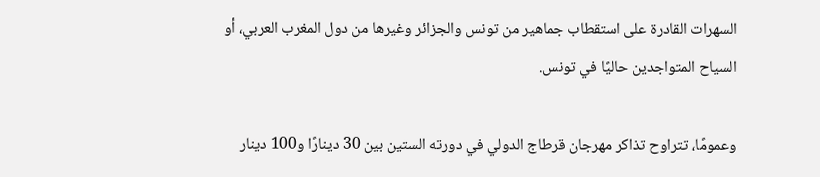السهرات القادرة على استقطاب جماهير من تونس والجزائر وغيرها من دول المغرب العربي، أو السياح المتواجدين حاليًا في تونس.

وعمومًا، تتراوح تذاكر مهرجان قرطاج الدولي في دورته الستين بين 30 دينارًا و100 دينار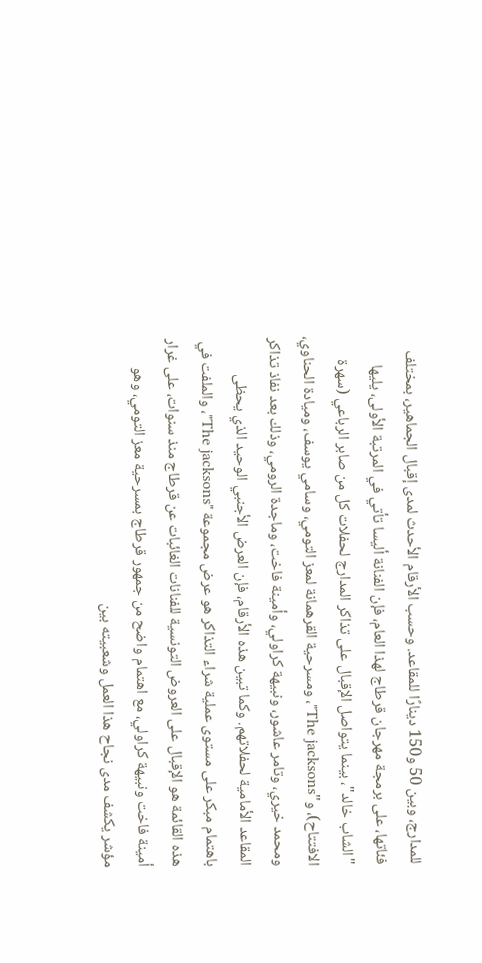للمدارج، وبين 50 و150 دينارًا للمقاعد. وحسب الأرقام الأحدث لمدى إقبال الجماهير، بمختلف فئاتها، على برمجة مهرجان قرطاج لهذا العام، فإن الفنانة أليسا تأتي في المرتبة الأولى، يليها "الشاب خالد"، بينما يتواصل الإقبال على تذاكر المدارج لحفلات كل من صابر الرباعي (سهرة الافتتاح)، و"The jacksons"، ومسرحية القرهمانة لمعز التومي، وسامي يوسف، وميادة الحناوي، ومحمد خيري، وتامر عاشور، ونبيهة كراولي، وأمينة فاخت، وماجدة الرومي، وذلك بعد نفاذ تذاكر المقاعد الأمامية لحفلاتهم. وكما تبين هذه الأرقام، فإن العرض الأجنبي الوحيد الذي يحظى باهتمام مبكر على مستوى عملية شراء التذاكر هو عرض مجموعة "The jacksons"، والملفت في هذه القائمة هو الإقبال على العروض التونسية للفنانات الغائبات عن قرطاج منذ سنوات، على غرار أمينة فاخت ونبيهة كراولي، مع اهتمام واضح من جمهور قرطاج بمسرحية معز التومي، وهو مؤشر يكشف مدى نجاح هذا العمل وشعبيته بين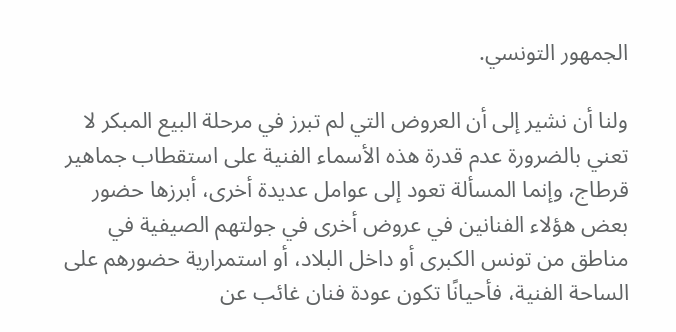الجمهور التونسي.

ولنا أن نشير إلى أن العروض التي لم تبرز في مرحلة البيع المبكر لا تعني بالضرورة عدم قدرة هذه الأسماء الفنية على استقطاب جماهير قرطاج، وإنما المسألة تعود إلى عوامل عديدة أخرى، أبرزها حضور بعض هؤلاء الفنانين في عروض أخرى في جولتهم الصيفية في مناطق من تونس الكبرى أو داخل البلاد، أو استمرارية حضورهم على الساحة الفنية، فأحيانًا تكون عودة فنان غائب عن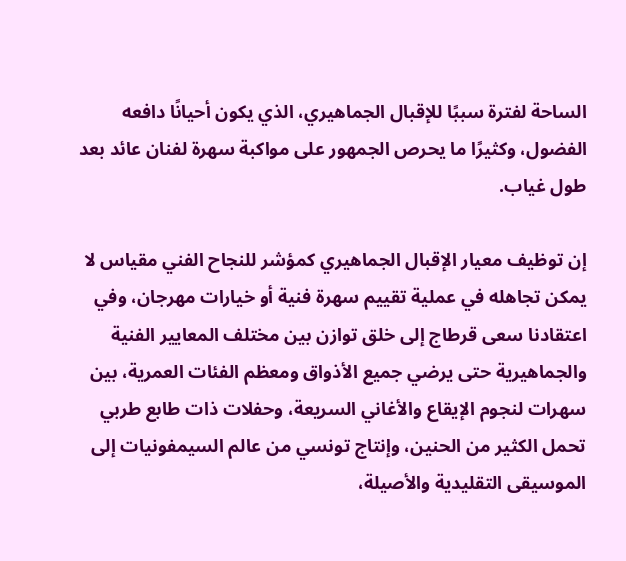الساحة لفترة سببًا للإقبال الجماهيري، الذي يكون أحيانًا دافعه الفضول، وكثيرًا ما يحرص الجمهور على مواكبة سهرة لفنان عائد بعد طول غياب.

إن توظيف معيار الإقبال الجماهيري كمؤشر للنجاح الفني مقياس لا يمكن تجاهله في عملية تقييم سهرة فنية أو خيارات مهرجان، وفي اعتقادنا سعى قرطاج إلى خلق توازن بين مختلف المعايير الفنية والجماهيرية حتى يرضي جميع الأذواق ومعظم الفئات العمرية، بين سهرات لنجوم الإيقاع والأغاني السريعة، وحفلات ذات طابع طربي تحمل الكثير من الحنين، وإنتاج تونسي من عالم السيمفونيات إلى الموسيقى التقليدية والأصيلة،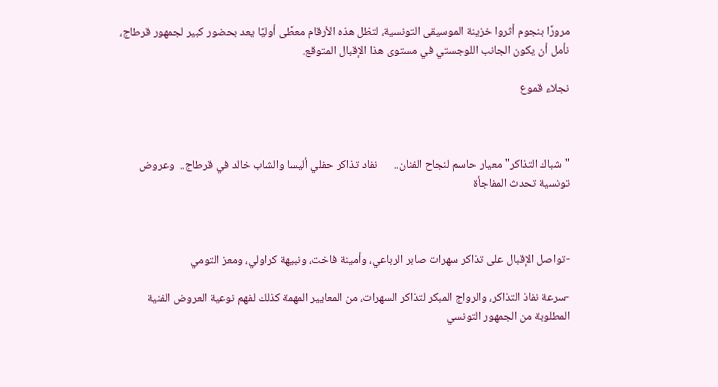مرورًا بنجوم أثروا خزينة الموسيقى التونسية، لتظل هذه الأرقام معطًى أوليًا يعد بحضور كبير لجمهور قرطاج، نأمل أن يكون الجانب اللوجستي في مستوى هذا الإقبال المتوقع.

نجلاء قموع



"شباك التذاكر" معيار حاسم لنجاح الفنان..      نفاد تذاكر حفلي أليسا والشاب خالد في قرطاج..  وعروض تونسية تحدث المفاجأة



-تواصل الإقبال على تذاكر سهرات صابر الرباعي، وأمينة فاخت، ونبيهة كراولي، ومعز التومي

-سرعة نفاذ التذاكر، والرواج المبكر لتذاكر السهرات، من المعايير المهمة كذلك لفهم نوعية العروض الفنية المطلوبة من الجمهور التونسي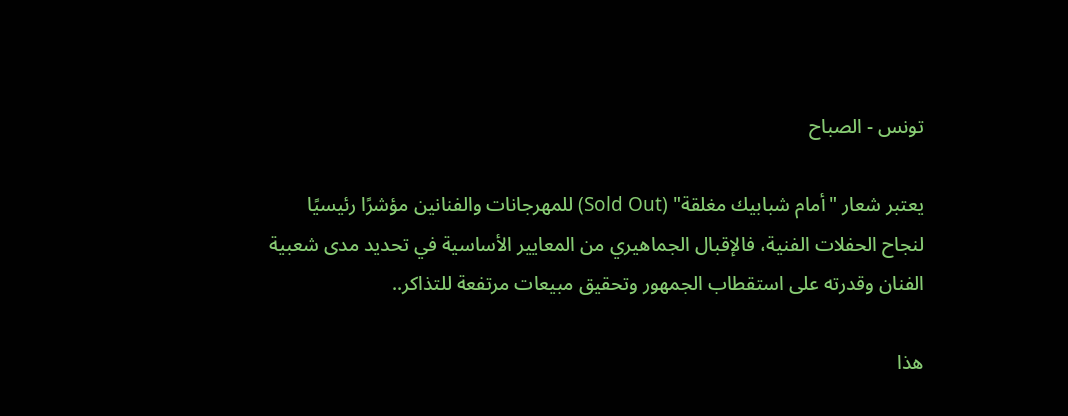تونس - الصباح

يعتبر شعار "أمام شبابيك مغلقة" (Sold Out) للمهرجانات والفنانين مؤشرًا رئيسيًا لنجاح الحفلات الفنية، فالإقبال الجماهيري من المعايير الأساسية في تحديد مدى شعبية الفنان وقدرته على استقطاب الجمهور وتحقيق مبيعات مرتفعة للتذاكر..

هذا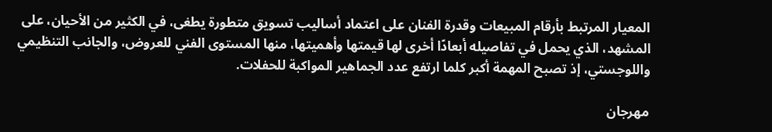المعيار المرتبط بأرقام المبيعات وقدرة الفنان على اعتماد أساليب تسويق متطورة يطغى، في الكثير من الأحيان، على المشهد، الذي يحمل في تفاصيله أبعادًا أخرى لها قيمتها وأهميتها، منها المستوى الفني للعروض، والجانب التنظيمي واللوجستي، إذ تصبح المهمة أكبر كلما ارتفع عدد الجماهير المواكبة للحفلات.

مهرجان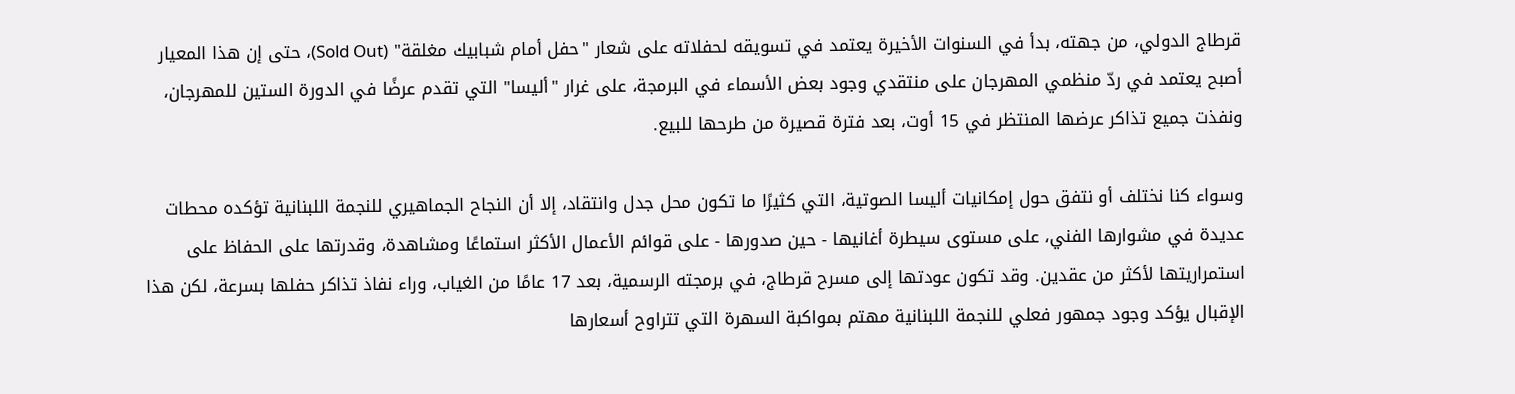قرطاج الدولي، من جهته، بدأ في السنوات الأخيرة يعتمد في تسويقه لحفلاته على شعار "حفل أمام شبابيك مغلقة" (Sold Out)، حتى إن هذا المعيار أصبح يعتمد في ردّ منظمي المهرجان على منتقدي وجود بعض الأسماء في البرمجة، على غرار "أليسا" التي تقدم عرضًا في الدورة الستين للمهرجان، ونفذت جميع تذاكر عرضها المنتظر في 15 أوت، بعد فترة قصيرة من طرحها للبيع.

وسواء كنا نختلف أو نتفق حول إمكانيات أليسا الصوتية، التي كثيرًا ما تكون محل جدل وانتقاد، إلا أن النجاح الجماهيري للنجمة اللبنانية تؤكده محطات عديدة في مشوارها الفني، على مستوى سيطرة أغانيها - حين صدورها - على قوائم الأعمال الأكثر استماعًا ومشاهدة، وقدرتها على الحفاظ على استمراريتها لأكثر من عقدين. وقد تكون عودتها إلى مسرح قرطاج، في برمجته الرسمية، بعد 17 عامًا من الغياب، وراء نفاذ تذاكر حفلها بسرعة، لكن هذا الإقبال يؤكد وجود جمهور فعلي للنجمة اللبنانية مهتم بمواكبة السهرة التي تتراوح أسعارها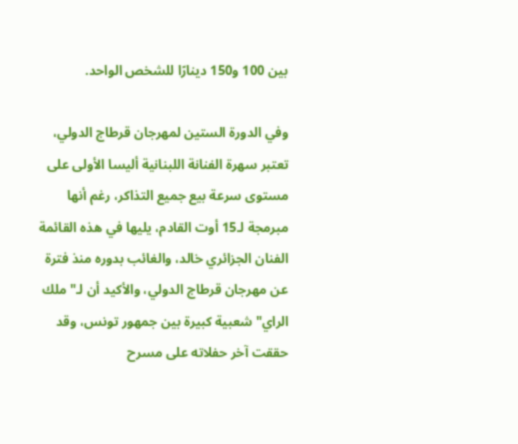بين 100 و150 دينارًا للشخص الواحد.

وفي الدورة الستين لمهرجان قرطاج الدولي، تعتبر سهرة الفنانة اللبنانية أليسا الأولى على مستوى سرعة بيع جميع التذاكر، رغم أنها مبرمجة لـ15 أوت القادم، يليها في هذه القائمة الفنان الجزائري خالد، والغائب بدوره منذ فترة عن مهرجان قرطاج الدولي، والأكيد أن لـ"ملك الراي" شعبية كبيرة بين جمهور تونس، وقد حققت آخر حفلاته على مسرح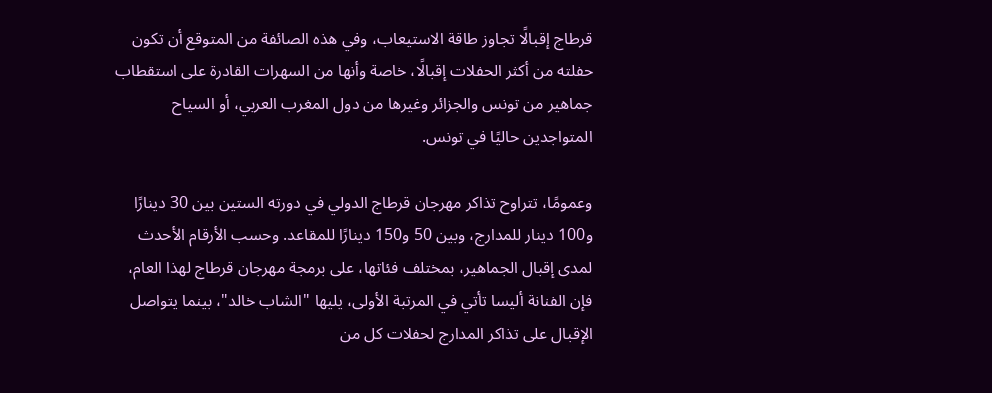قرطاج إقبالًا تجاوز طاقة الاستيعاب، وفي هذه الصائفة من المتوقع أن تكون حفلته من أكثر الحفلات إقبالًا، خاصة وأنها من السهرات القادرة على استقطاب جماهير من تونس والجزائر وغيرها من دول المغرب العربي، أو السياح المتواجدين حاليًا في تونس.

وعمومًا، تتراوح تذاكر مهرجان قرطاج الدولي في دورته الستين بين 30 دينارًا و100 دينار للمدارج، وبين 50 و150 دينارًا للمقاعد. وحسب الأرقام الأحدث لمدى إقبال الجماهير، بمختلف فئاتها، على برمجة مهرجان قرطاج لهذا العام، فإن الفنانة أليسا تأتي في المرتبة الأولى، يليها "الشاب خالد"، بينما يتواصل الإقبال على تذاكر المدارج لحفلات كل من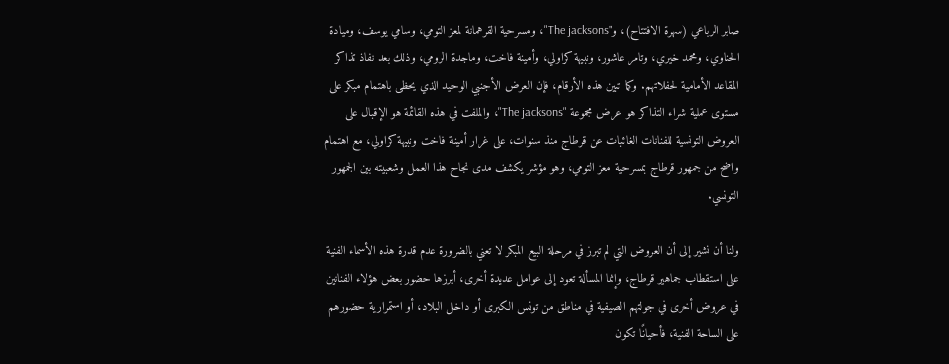صابر الرباعي (سهرة الافتتاح)، و"The jacksons"، ومسرحية القرهمانة لمعز التومي، وسامي يوسف، وميادة الحناوي، ومحمد خيري، وتامر عاشور، ونبيهة كراولي، وأمينة فاخت، وماجدة الرومي، وذلك بعد نفاذ تذاكر المقاعد الأمامية لحفلاتهم. وكما تبين هذه الأرقام، فإن العرض الأجنبي الوحيد الذي يحظى باهتمام مبكر على مستوى عملية شراء التذاكر هو عرض مجموعة "The jacksons"، والملفت في هذه القائمة هو الإقبال على العروض التونسية للفنانات الغائبات عن قرطاج منذ سنوات، على غرار أمينة فاخت ونبيهة كراولي، مع اهتمام واضح من جمهور قرطاج بمسرحية معز التومي، وهو مؤشر يكشف مدى نجاح هذا العمل وشعبيته بين الجمهور التونسي.

ولنا أن نشير إلى أن العروض التي لم تبرز في مرحلة البيع المبكر لا تعني بالضرورة عدم قدرة هذه الأسماء الفنية على استقطاب جماهير قرطاج، وإنما المسألة تعود إلى عوامل عديدة أخرى، أبرزها حضور بعض هؤلاء الفنانين في عروض أخرى في جولتهم الصيفية في مناطق من تونس الكبرى أو داخل البلاد، أو استمرارية حضورهم على الساحة الفنية، فأحيانًا تكون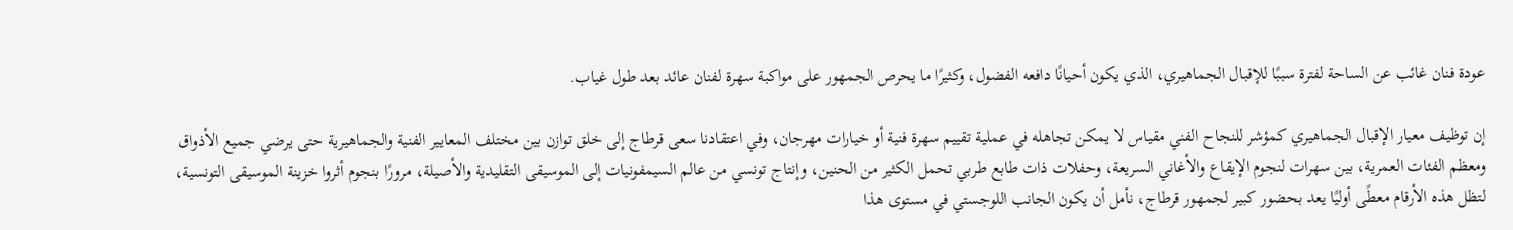عودة فنان غائب عن الساحة لفترة سببًا للإقبال الجماهيري، الذي يكون أحيانًا دافعه الفضول، وكثيرًا ما يحرص الجمهور على مواكبة سهرة لفنان عائد بعد طول غياب.

إن توظيف معيار الإقبال الجماهيري كمؤشر للنجاح الفني مقياس لا يمكن تجاهله في عملية تقييم سهرة فنية أو خيارات مهرجان، وفي اعتقادنا سعى قرطاج إلى خلق توازن بين مختلف المعايير الفنية والجماهيرية حتى يرضي جميع الأذواق ومعظم الفئات العمرية، بين سهرات لنجوم الإيقاع والأغاني السريعة، وحفلات ذات طابع طربي تحمل الكثير من الحنين، وإنتاج تونسي من عالم السيمفونيات إلى الموسيقى التقليدية والأصيلة، مرورًا بنجوم أثروا خزينة الموسيقى التونسية، لتظل هذه الأرقام معطًى أوليًا يعد بحضور كبير لجمهور قرطاج، نأمل أن يكون الجانب اللوجستي في مستوى هذا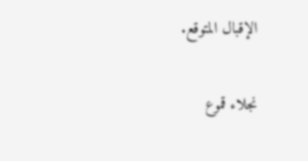الإقبال المتوقع.

نجلاء قموع